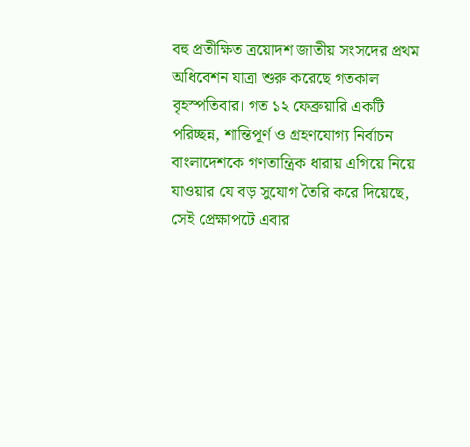বহু প্রতীক্ষিত ত্রয়োদশ জাতীয় সংসদের প্রথম অধিবেশন যাত্রা শুরু করেছে গতকাল বৃহস্পতিবার। গত ১২ ফেব্রুয়ারি একটি পরিচ্ছন্ন, শান্তিপূর্ণ ও গ্রহণযোগ্য নির্বাচন বাংলাদেশকে গণতান্ত্রিক ধারায় এগিয়ে নিয়ে যাওয়ার যে বড় সুযোগ তৈরি করে দিয়েছে, সেই প্রেক্ষাপটে এবার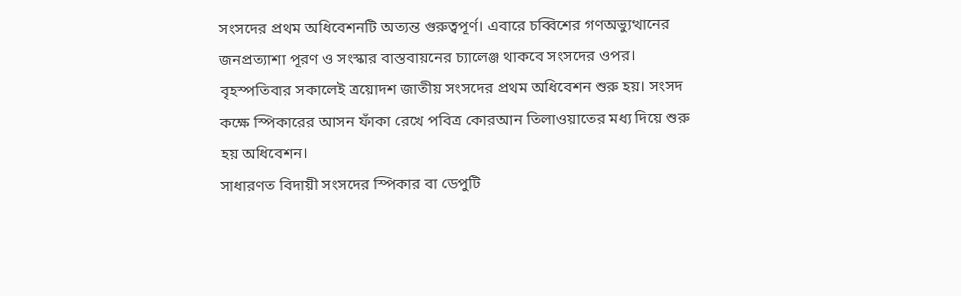সংসদের প্রথম অধিবেশনটি অত্যন্ত গুরুত্বপূর্ণ। এবারে চব্বিশের গণঅভ্যুত্থানের জনপ্রত্যাশা পূরণ ও সংস্কার বাস্তবায়নের চ্যালেঞ্জ থাকবে সংসদের ওপর। বৃহস্পতিবার সকালেই ত্রয়োদশ জাতীয় সংসদের প্রথম অধিবেশন শুরু হয়। সংসদ কক্ষে স্পিকারের আসন ফাঁকা রেখে পবিত্র কোরআন তিলাওয়াতের মধ্য দিয়ে শুরু হয় অধিবেশন।
সাধারণত বিদায়ী সংসদের স্পিকার বা ডেপুটি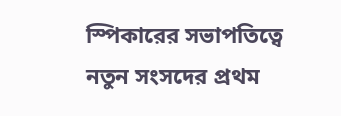স্পিকারের সভাপতিত্বে নতুন সংসদের প্রথম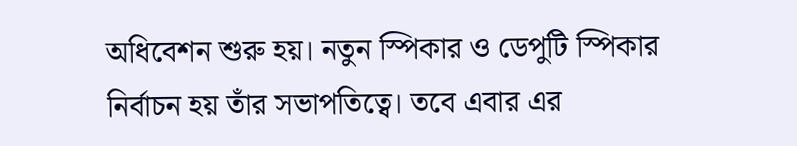অধিবেশন শুরু হয়। নতুন স্পিকার ও ডেপুটি স্পিকার নির্বাচন হয় তাঁর সভাপতিত্বে। তবে এবার এর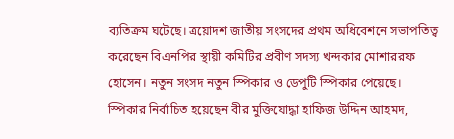ব্যতিক্রম ঘটেছে। ত্রয়োদশ জাতীয় সংসদের প্রথম অধিবেশনে সভাপতিত্ব করেছেন বিএনপির স্থায়ী কমিটির প্রবীণ সদস্য খন্দকার মোশাররফ হোসেন। নতুন সংসদ নতুন স্পিকার ও ডেপুটি স্পিকার পেয়েছে। স্পিকার নির্বাচিত হয়েছেন বীর মুক্তিযোদ্ধা হাফিজ উদ্দিন আহমদ,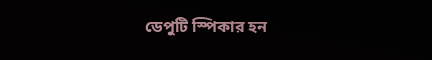ডেপুটি স্পিকার হন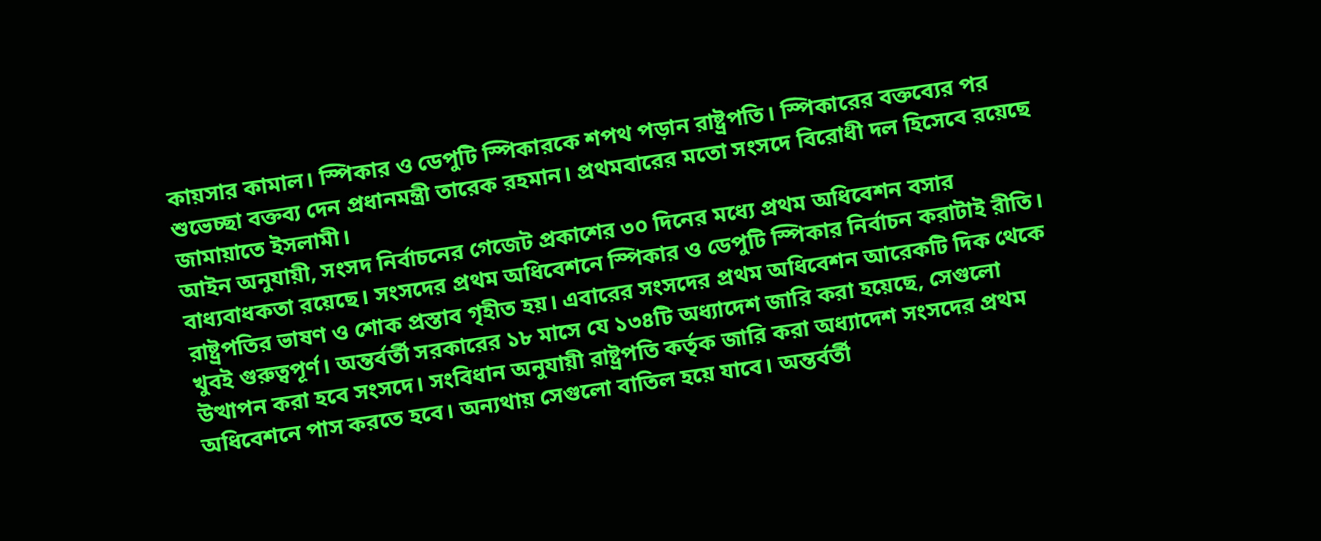কায়সার কামাল। স্পিকার ও ডেপুটি স্পিকারকে শপথ পড়ান রাষ্ট্রপতি। স্পিকারের বক্তব্যের পর শুভেচ্ছা বক্তব্য দেন প্রধানমন্ত্রী তারেক রহমান। প্রথমবারের মতো সংসদে বিরোধী দল হিসেবে রয়েছে জামায়াতে ইসলামী।
আইন অনুযায়ী, সংসদ নির্বাচনের গেজেট প্রকাশের ৩০ দিনের মধ্যে প্রথম অধিবেশন বসার বাধ্যবাধকতা রয়েছে। সংসদের প্রথম অধিবেশনে স্পিকার ও ডেপুটি স্পিকার নির্বাচন করাটাই রীতি। রাষ্ট্রপতির ভাষণ ও শোক প্রস্তাব গৃহীত হয়। এবারের সংসদের প্রথম অধিবেশন আরেকটি দিক থেকে খুবই গুরুত্বপূর্ণ। অন্তর্বর্তী সরকারের ১৮ মাসে যে ১৩৪টি অধ্যাদেশ জারি করা হয়েছে, সেগুলো উত্থাপন করা হবে সংসদে। সংবিধান অনুযায়ী রাষ্ট্রপতি কর্তৃক জারি করা অধ্যাদেশ সংসদের প্রথম অধিবেশনে পাস করতে হবে। অন্যথায় সেগুলো বাতিল হয়ে যাবে। অন্তর্বর্তী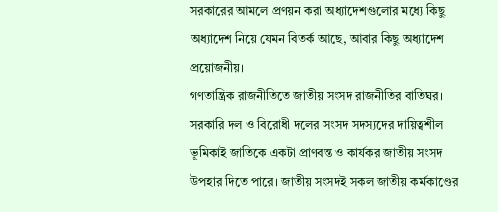সরকারের আমলে প্রণয়ন করা অধ্যাদেশগুলোর মধ্যে কিছু অধ্যাদেশ নিয়ে যেমন বিতর্ক আছে, আবার কিছু অধ্যাদেশ প্রয়োজনীয়।
গণতান্ত্রিক রাজনীতিতে জাতীয় সংসদ রাজনীতির বাতিঘর। সরকারি দল ও বিরোধী দলের সংসদ সদস্যদের দায়িত্বশীল ভূমিকাই জাতিকে একটা প্রাণবন্ত ও কার্যকর জাতীয় সংসদ উপহার দিতে পারে। জাতীয় সংসদই সকল জাতীয় কর্মকাণ্ডের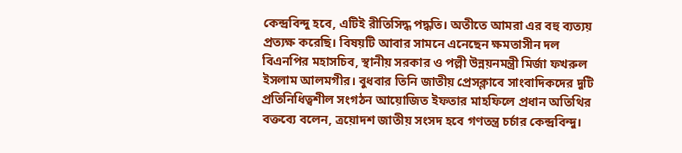কেন্দ্রবিন্দু হবে, এটিই রীতিসিদ্ধ পদ্ধতি। অতীতে আমরা এর বহু ব্যত্যয় প্রত্যক্ষ করেছি। বিষয়টি আবার সামনে এনেছেন ক্ষমতাসীন দল বিএনপির মহাসচিব, স্থানীয় সরকার ও পল্লী উন্নয়নমন্ত্রী মির্জা ফখরুল ইসলাম আলমগীর। বুধবার তিনি জাতীয় প্রেসক্লাবে সাংবাদিকদের দুটি প্রতিনিধিত্বশীল সংগঠন আয়োজিত ইফতার মাহফিলে প্রধান অতিথির বক্তব্যে বলেন, ত্রয়োদশ জাতীয় সংসদ হবে গণতন্ত্র চর্চার কেন্দ্রবিন্দু।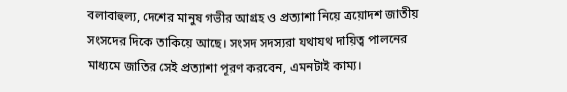বলাবাহুল্য, দেশের মানুষ গভীর আগ্রহ ও প্রত্যাশা নিয়ে ত্রয়োদশ জাতীয় সংসদের দিকে তাকিয়ে আছে। সংসদ সদস্যরা যথাযথ দায়িত্ব পালনের মাধ্যমে জাতির সেই প্রত্যাশা পূরণ করবেন, এমনটাই কাম্য।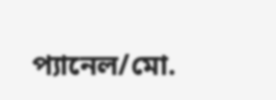প্যানেল/মো.